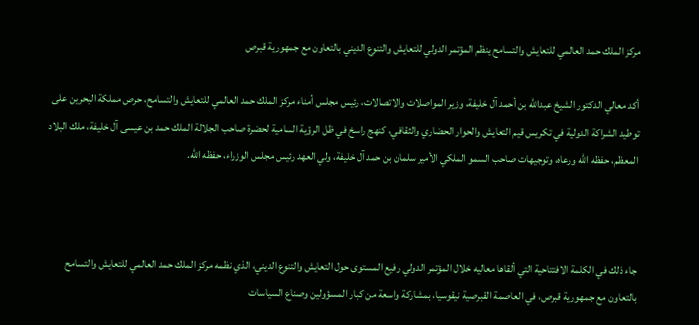مركز الملك حمد العالمي للتعايش والتسامح ينظم المؤتمر الدولي للتعايش والتنوع الديني بالتعاون مع جمهورية قبرص

أكد معالي الدكتور الشيخ عبدالله بن أحمد آل خليفة، وزير المواصلات والاتصالات، رئيس مجلس أمناء مركز الملك حمد العالمي للتعايش والتسامح، حرص مملكة البحرين على توطيد الشراكة الدولية في تكريس قيم التعايش والحوار الحضاري والثقافي، كنهج راسخ في ظل الرؤية السامية لحضرة صاحب الجلالة الملك حمد بن عيسى آل خليفة، ملك البلاد المعظم، حفظه الله ورعاه، وتوجيهات صاحب السمو الملكي الأمير سلمان بن حمد آل خليفة، ولي العهد رئيس مجلس الوزراء، حفظه الله.



جاء ذلك في الكلمة الافتتاحية التي ألقاها معاليه خلال المؤتمر الدولي رفيع المستوى حول التعايش والتنوع الديني، الذي نظمه مركز الملك حمد العالمي للتعايش والتسامح بالتعاون مع جمهورية قبرص، في العاصمة القبرصية نيقوسيا، بمشاركة واسعة من كبار المسؤولين وصناع السياسات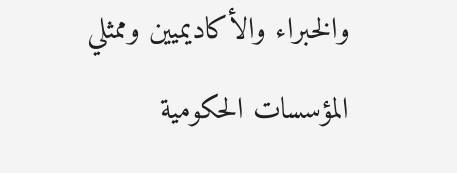والخبراء والأكاديميين وممثلي المؤسسات الحكومية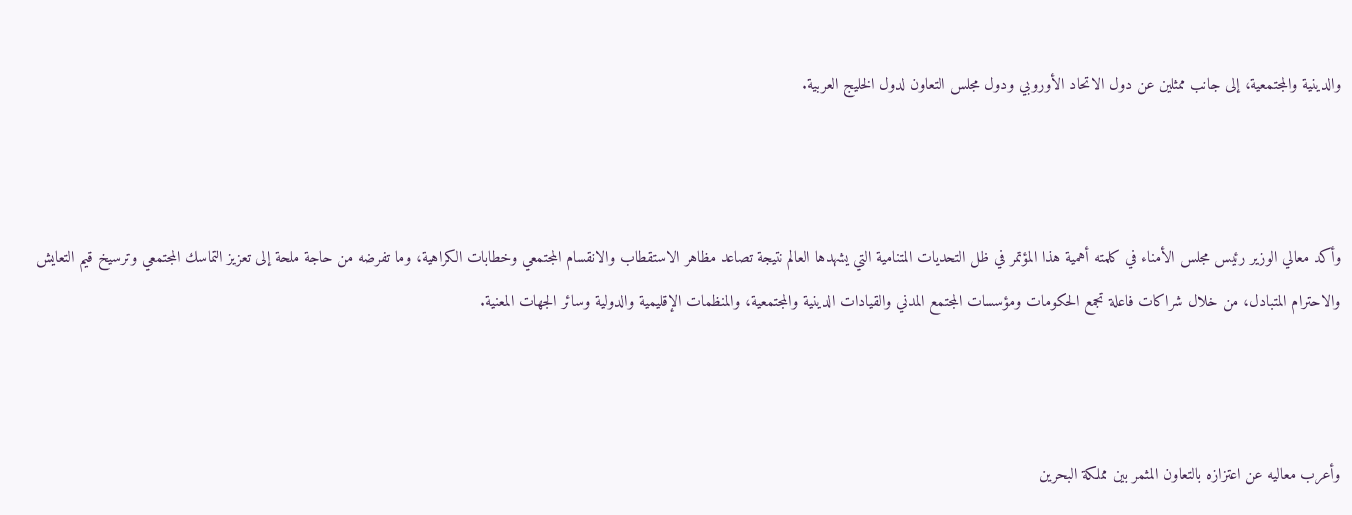والدينية والمجتمعية، إلى جانب ممثلين عن دول الاتحاد الأوروبي ودول مجلس التعاون لدول الخليج العربية.



وأكد معالي الوزير رئيس مجلس الأمناء في كلمته أهمية هذا المؤتمر في ظل التحديات المتنامية التي يشهدها العالم نتيجة تصاعد مظاهر الاستقطاب والانقسام المجتمعي وخطابات الكراهية، وما تفرضه من حاجة ملحة إلى تعزيز التماسك المجتمعي وترسيخ قيم التعايش والاحترام المتبادل، من خلال شراكات فاعلة تجمع الحكومات ومؤسسات المجتمع المدني والقيادات الدينية والمجتمعية، والمنظمات الإقليمية والدولية وسائر الجهات المعنية.



وأعرب معاليه عن اعتزازه بالتعاون المثمر بين مملكة البحرين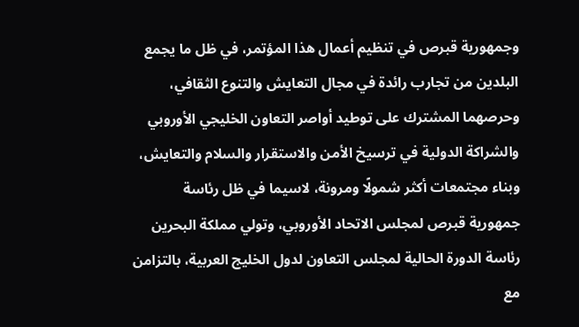وجمهورية قبرص في تنظيم أعمال هذا المؤتمر، في ظل ما يجمع البلدين من تجارب رائدة في مجال التعايش والتنوع الثقافي، وحرصهما المشترك على توطيد أواصر التعاون الخليجي الأوروبي والشراكة الدولية في ترسيخ الأمن والاستقرار والسلام والتعايش، وبناء مجتمعات أكثر شمولًا ومرونة، لاسيما في ظل رئاسة جمهورية قبرص لمجلس الاتحاد الأوروبي، وتولي مملكة البحرين رئاسة الدورة الحالية لمجلس التعاون لدول الخليج العربية، بالتزامن مع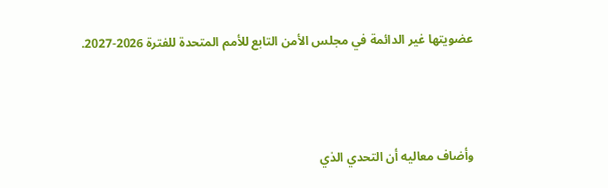عضويتها غير الدائمة في مجلس الأمن التابع للأمم المتحدة للفترة 2026-2027.



وأضاف معاليه أن التحدي الذي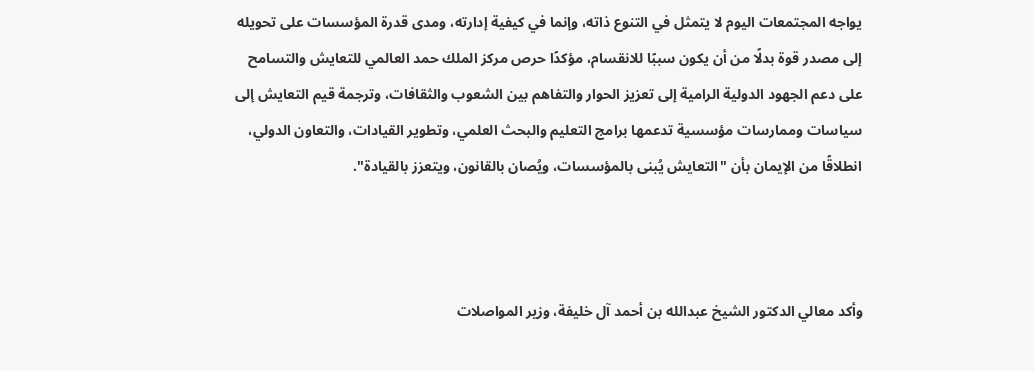يواجه المجتمعات اليوم لا يتمثل في التنوع ذاته، وإنما في كيفية إدارته، ومدى قدرة المؤسسات على تحويله إلى مصدر قوة بدلًا من أن يكون سببًا للانقسام، مؤكدًا حرص مركز الملك حمد العالمي للتعايش والتسامح على دعم الجهود الدولية الرامية إلى تعزيز الحوار والتفاهم بين الشعوب والثقافات، وترجمة قيم التعايش إلى سياسات وممارسات مؤسسية تدعمها برامج التعليم والبحث العلمي، وتطوير القيادات، والتعاون الدولي، انطلاقًا من الإيمان بأن "التعايش يُبنى بالمؤسسات، ويُصان بالقانون، ويتعزز بالقيادة".



وأكد معالي الدكتور الشيخ عبدالله بن أحمد آل خليفة، وزير المواصلات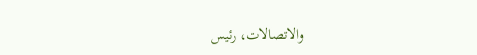والاتصالات، رئيس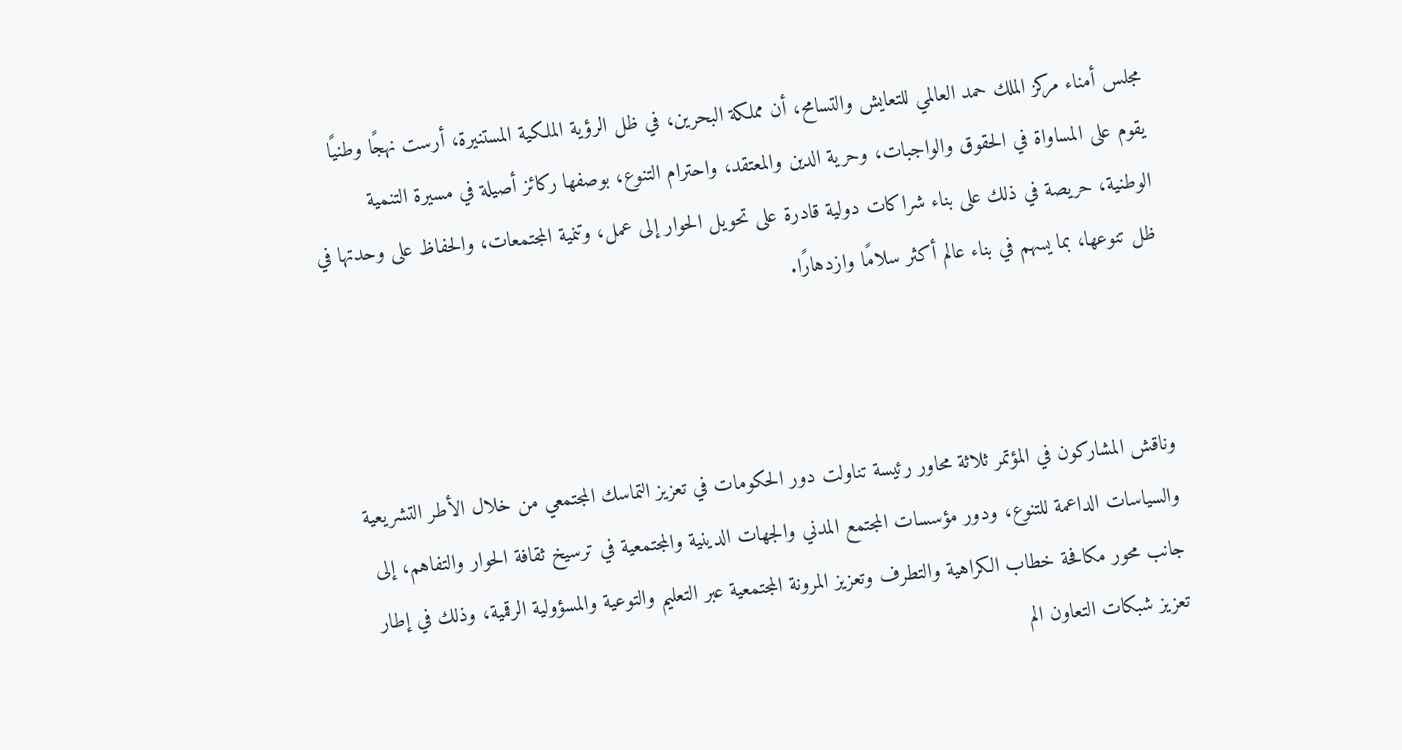مجلس أمناء مركز الملك حمد العالمي للتعايش والتسامح، أن مملكة البحرين، في ظل الرؤية الملكية المستنيرة، أرست نهجًا وطنيًا يقوم على المساواة في الحقوق والواجبات، وحرية الدين والمعتقد، واحترام التنوع، بوصفها ركائز أصيلة في مسيرة التنمية الوطنية، حريصة في ذلك على بناء شراكات دولية قادرة على تحويل الحوار إلى عمل، وتنمية المجتمعات، والحفاظ على وحدتها في ظل تنوعها، بما يسهم في بناء عالم أكثر سلامًا وازدهارًا.



وناقش المشاركون في المؤتمر ثلاثة محاور رئيسة تناولت دور الحكومات في تعزيز التماسك المجتمعي من خلال الأطر التشريعية والسياسات الداعمة للتنوع، ودور مؤسسات المجتمع المدني والجهات الدينية والمجتمعية في ترسيخ ثقافة الحوار والتفاهم، إلى جانب محور مكافحة خطاب الكراهية والتطرف وتعزيز المرونة المجتمعية عبر التعليم والتوعية والمسؤولية الرقمية، وذلك في إطار تعزيز شبكات التعاون الم